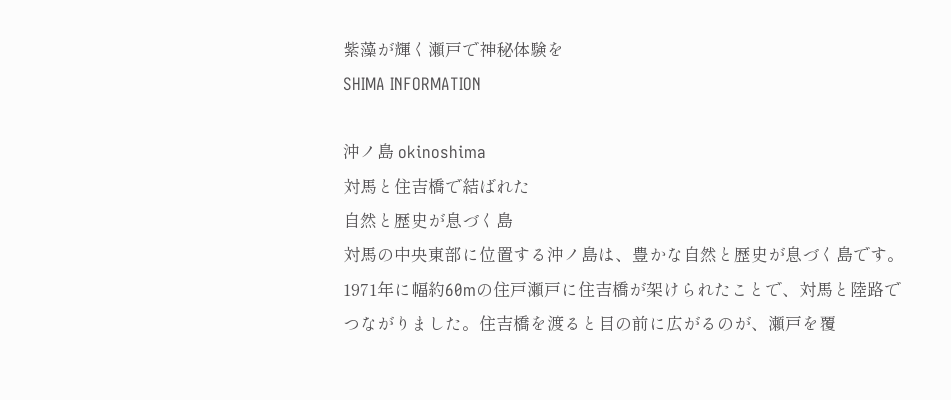紫藻が輝く瀬戸で神秘体験を
SHIMA INFORMATION

沖ノ島 okinoshima
対馬と住吉橋で結ばれた
自然と歴史が息づく島
対馬の中央東部に位置する沖ノ島は、豊かな自然と歴史が息づく島です。1971年に幅約60mの住戸瀬戸に住吉橋が架けられたことで、対馬と陸路でつながりました。住吉橋を渡ると目の前に広がるのが、瀬戸を覆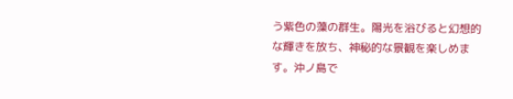う紫色の藻の群生。陽光を浴びると幻想的な輝きを放ち、神秘的な景観を楽しめます。沖ノ島で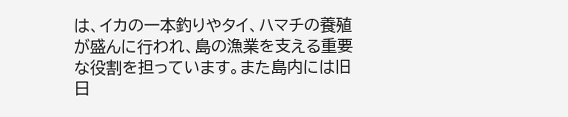は、イカの一本釣りやタイ、ハマチの養殖が盛んに行われ、島の漁業を支える重要な役割を担っています。また島内には旧日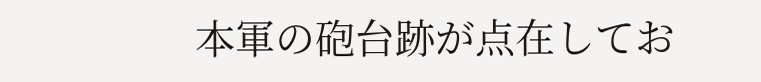本軍の砲台跡が点在してお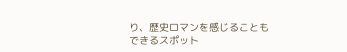り、歴史ロマンを感じることもできるスポット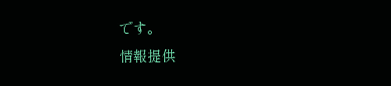です。
情報提供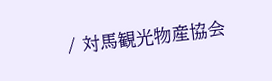/ 対馬観光物産協会